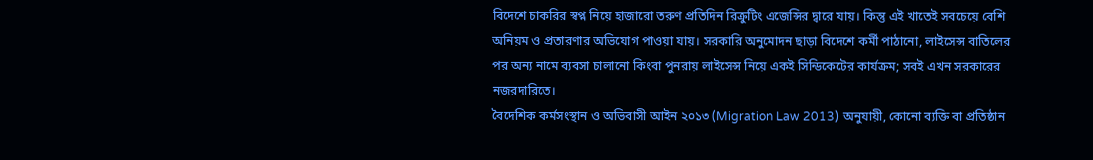বিদেশে চাকরির স্বপ্ন নিয়ে হাজারো তরুণ প্রতিদিন রিক্রুটিং এজেন্সির দ্বারে যায়। কিন্তু এই খাতেই সবচেয়ে বেশি অনিয়ম ও প্রতারণার অভিযোগ পাওয়া যায়। সরকারি অনুমোদন ছাড়া বিদেশে কর্মী পাঠানো, লাইসেন্স বাতিলের পর অন্য নামে ব্যবসা চালানো কিংবা পুনরায় লাইসেন্স নিয়ে একই সিন্ডিকেটের কার্যক্রম; সবই এখন সরকারের নজরদারিতে।
বৈদেশিক কর্মসংস্থান ও অভিবাসী আইন ২০১৩ (Migration Law 2013) অনুযায়ী, কোনো ব্যক্তি বা প্রতিষ্ঠান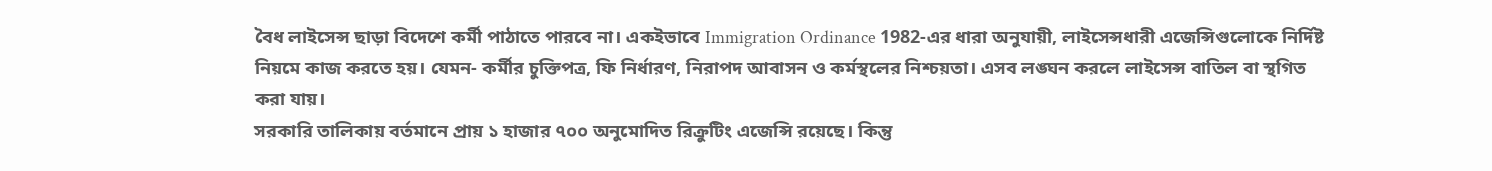বৈধ লাইসেন্স ছাড়া বিদেশে কর্মী পাঠাতে পারবে না। একইভাবে Immigration Ordinance 1982-এর ধারা অনুযায়ী, লাইসেন্সধারী এজেন্সিগুলোকে নির্দিষ্ট নিয়মে কাজ করতে হয়। যেমন- কর্মীর চুক্তিপত্র, ফি নির্ধারণ, নিরাপদ আবাসন ও কর্মস্থলের নিশ্চয়তা। এসব লঙ্ঘন করলে লাইসেন্স বাতিল বা স্থগিত করা যায়।
সরকারি তালিকায় বর্তমানে প্রায় ১ হাজার ৭০০ অনুমোদিত রিক্রুটিং এজেন্সি রয়েছে। কিন্তু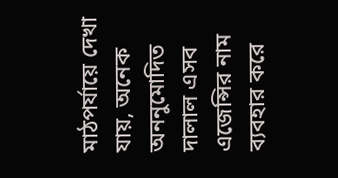মাঠপর্যায়ে দেখা যায়, অনেক অননুমোদিত দালাল এসব এজেন্সির নাম ব্যবহার করে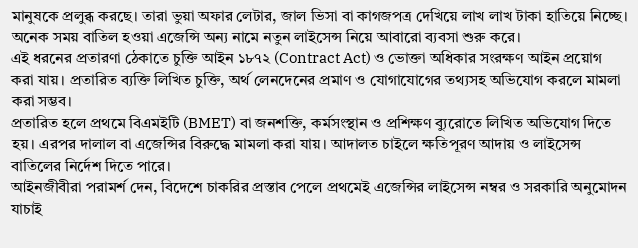মানুষকে প্রলুব্ধ করছে। তারা ভুয়া অফার লেটার, জাল ভিসা বা কাগজপত্র দেখিয়ে লাখ লাখ টাকা হাতিয়ে নিচ্ছে। অনেক সময় বাতিল হওয়া এজেন্সি অন্য নামে নতুন লাইসেন্স নিয়ে আবারো ব্যবসা শুরু করে।
এই ধরনের প্রতারণা ঠেকাতে চুক্তি আইন ১৮৭২ (Contract Act) ও ভোক্তা অধিকার সংরক্ষণ আইন প্রয়োগ করা যায়। প্রতারিত ব্যক্তি লিখিত চুক্তি, অর্থ লেনদেনের প্রমাণ ও যোগাযোগের তথ্যসহ অভিযোগ করলে মামলা করা সম্ভব।
প্রতারিত হলে প্রথমে বিএমইটি (BMET) বা জনশক্তি, কর্মসংস্থান ও প্রশিক্ষণ ব্যুরোতে লিখিত অভিযোগ দিতে হয়। এরপর দালাল বা এজেন্সির বিরুদ্ধে মামলা করা যায়। আদালত চাইলে ক্ষতিপূরণ আদায় ও লাইসেন্স বাতিলের নির্দেশ দিতে পারে।
আইনজীবীরা পরামর্শ দেন, বিদেশে চাকরির প্রস্তাব পেলে প্রথমেই এজেন্সির লাইসেন্স নম্বর ও সরকারি অনুমোদন যাচাই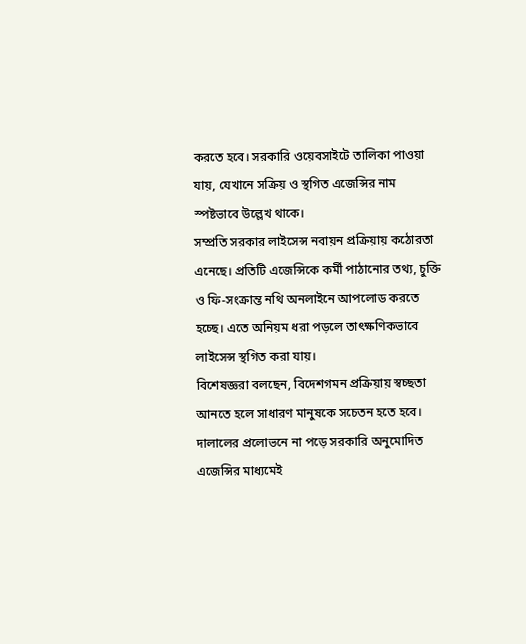করতে হবে। সরকারি ওয়েবসাইটে তালিকা পাওয়া যায়, যেখানে সক্রিয় ও স্থগিত এজেন্সির নাম স্পষ্টভাবে উল্লেখ থাকে।
সম্প্রতি সরকার লাইসেন্স নবায়ন প্রক্রিয়ায় কঠোরতা এনেছে। প্রতিটি এজেন্সিকে কর্মী পাঠানোর তথ্য, চুক্তি ও ফি-সংক্রান্ত নথি অনলাইনে আপলোড করতে হচ্ছে। এতে অনিয়ম ধরা পড়লে তাৎক্ষণিকভাবে লাইসেন্স স্থগিত করা যায়।
বিশেষজ্ঞরা বলছেন, বিদেশগমন প্রক্রিয়ায় স্বচ্ছতা আনতে হলে সাধারণ মানুষকে সচেতন হতে হবে। দালালের প্রলোভনে না পড়ে সরকারি অনুমোদিত এজেন্সির মাধ্যমেই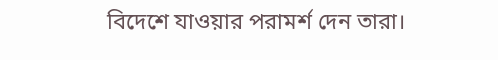বিদেশে যাওয়ার পরামর্শ দেন তারা।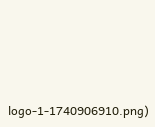logo-1-1740906910.png)